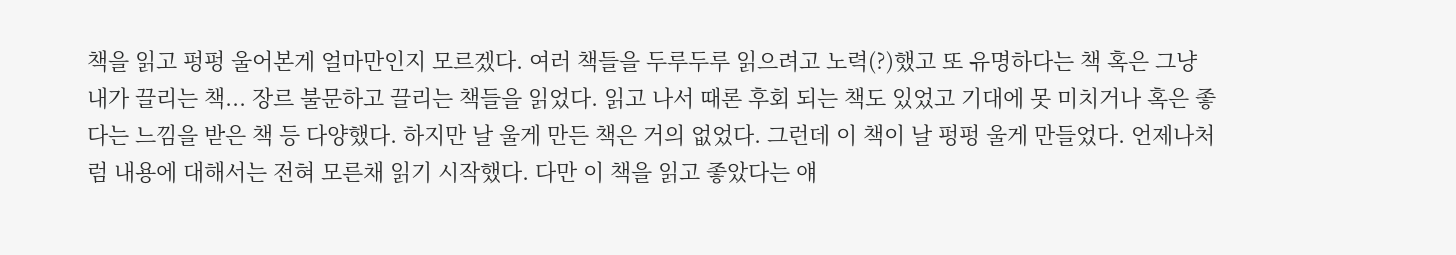책을 읽고 펑펑 울어본게 얼마만인지 모르겠다. 여러 책들을 두루두루 읽으려고 노력(?)했고 또 유명하다는 책 혹은 그냥 내가 끌리는 책... 장르 불문하고 끌리는 책들을 읽었다. 읽고 나서 때론 후회 되는 책도 있었고 기대에 못 미치거나 혹은 좋다는 느낌을 받은 책 등 다양했다. 하지만 날 울게 만든 책은 거의 없었다. 그런데 이 책이 날 펑펑 울게 만들었다. 언제나처럼 내용에 대해서는 전혀 모른채 읽기 시작했다. 다만 이 책을 읽고 좋았다는 얘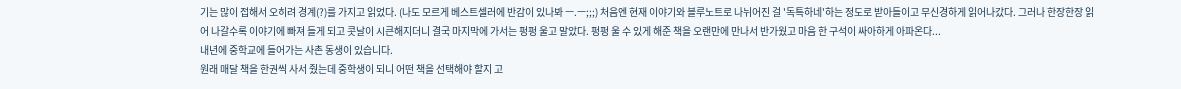기는 많이 접해서 오히려 경계(?)를 가지고 읽었다. (나도 모르게 베스트셀러에 반감이 있나봐 ㅡ.ㅡ;;;) 처음엔 현재 이야기와 블루노트로 나뉘어진 걸 '독특하네'하는 정도로 받아들이고 무신경하게 읽어나갔다. 그러나 한장한장 읽어 나갈수록 이야기에 빠져 들게 되고 콧날이 시큰해지더니 결국 마지막에 가서는 펑펑 울고 말았다. 펑펑 울 수 있게 해준 책을 오랜만에 만나서 반가웠고 마음 한 구석이 싸아하게 아파온다...
내년에 중학교에 들어가는 사촌 동생이 있습니다.
원래 매달 책을 한권씩 사서 줬는데 중학생이 되니 어떤 책을 선택해야 할지 고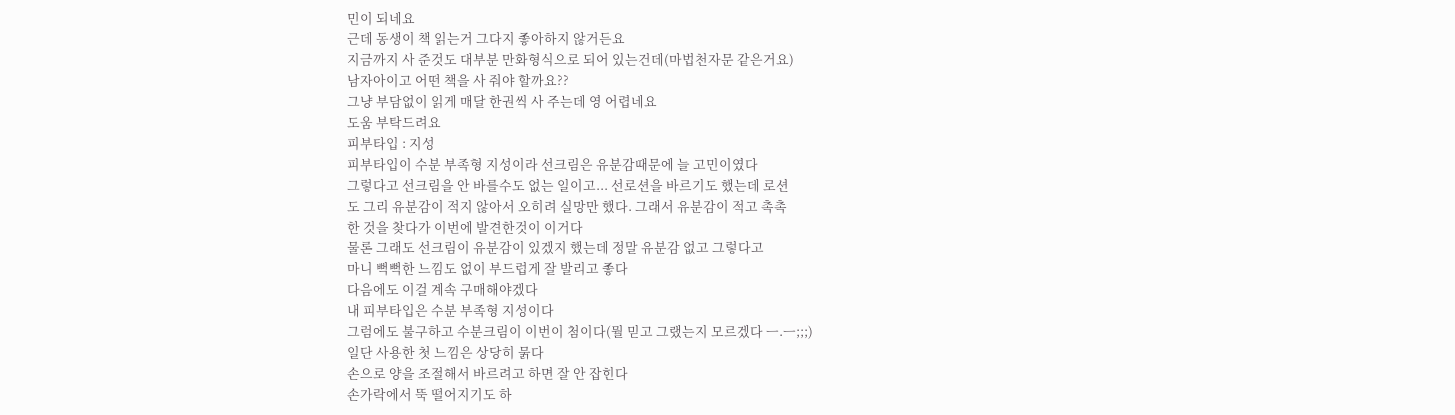민이 되네요
근데 동생이 책 읽는거 그다지 좋아하지 않거든요
지금까지 사 준것도 대부분 만화형식으로 되어 있는건데(마법천자문 같은거요)
남자아이고 어떤 책을 사 줘야 할까요??
그냥 부담없이 읽게 매달 한권씩 사 주는데 영 어렵네요
도움 부탁드려요
피부타입 : 지성
피부타입이 수분 부족형 지성이라 선크림은 유분감때문에 늘 고민이였다
그렇다고 선크림을 안 바를수도 없는 일이고... 선로션을 바르기도 했는데 로션
도 그리 유분감이 적지 않아서 오히려 실망만 했다. 그래서 유분감이 적고 촉촉
한 것을 찾다가 이번에 발견한것이 이거다
물론 그래도 선크림이 유분감이 있겠지 했는데 정말 유분감 없고 그렇다고
마니 뻑뻑한 느낌도 없이 부드럽게 잘 발리고 좋다
다음에도 이걸 계속 구매해야겠다
내 피부타입은 수분 부족형 지성이다
그럼에도 불구하고 수분크림이 이번이 첨이다(뭘 믿고 그랬는지 모르겠다 ㅡ.ㅡ;;;)
일단 사용한 첫 느낌은 상당히 묽다
손으로 양을 조절해서 바르려고 하면 잘 안 잡힌다
손가락에서 뚝 떨어지기도 하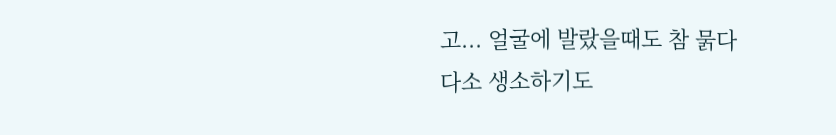고... 얼굴에 발랐을때도 참 묽다
다소 생소하기도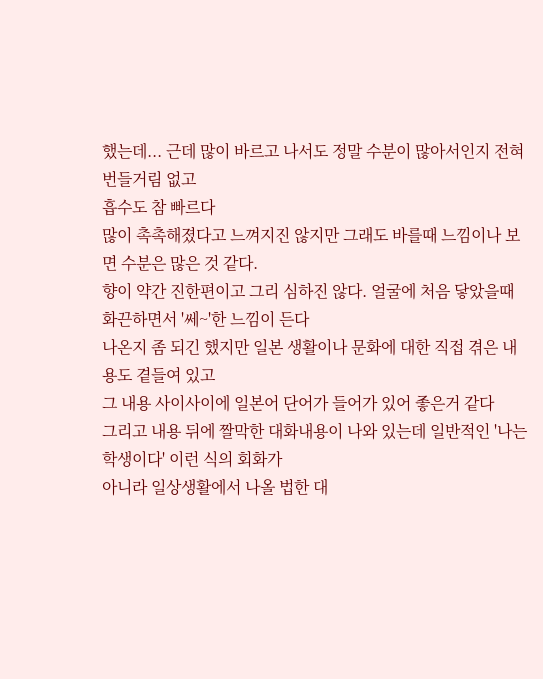했는데... 근데 많이 바르고 나서도 정말 수분이 많아서인지 전혀 번들거림 없고
흡수도 참 빠르다
많이 촉촉해졌다고 느껴지진 않지만 그래도 바를때 느낌이나 보면 수분은 많은 것 같다.
향이 약간 진한편이고 그리 심하진 않다. 얼굴에 처음 닿았을때 화끈하면서 '쎄~'한 느낌이 든다
나온지 좀 되긴 했지만 일본 생활이나 문화에 대한 직접 겪은 내용도 곁들여 있고
그 내용 사이사이에 일본어 단어가 들어가 있어 좋은거 같다
그리고 내용 뒤에 짤막한 대화내용이 나와 있는데 일반적인 '나는 학생이다' 이런 식의 회화가
아니라 일상생활에서 나올 법한 대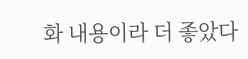화 내용이라 더 좋았다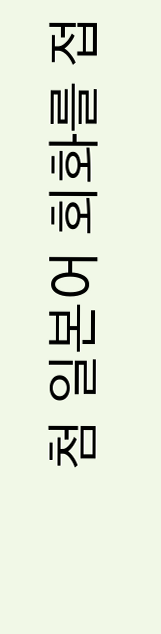첨 일본어 회화를 접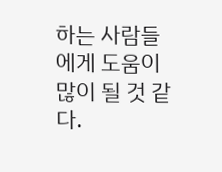하는 사람들에게 도움이 많이 될 것 같다.